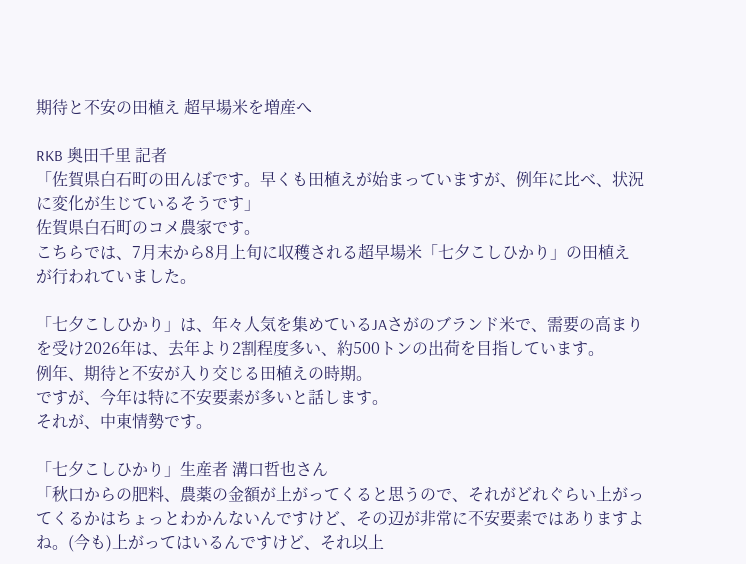期待と不安の田植え 超早場米を増産へ

RKB 奥田千里 記者
「佐賀県白石町の田んぼです。早くも田植えが始まっていますが、例年に比べ、状況に変化が生じているそうです」
佐賀県白石町のコメ農家です。
こちらでは、7月末から8月上旬に収穫される超早場米「七夕こしひかり」の田植えが行われていました。

「七夕こしひかり」は、年々人気を集めているJAさがのブランド米で、需要の高まりを受け2026年は、去年より2割程度多い、約500トンの出荷を目指しています。
例年、期待と不安が入り交じる田植えの時期。
ですが、今年は特に不安要素が多いと話します。
それが、中東情勢です。

「七夕こしひかり」生産者 溝口哲也さん
「秋口からの肥料、農薬の金額が上がってくると思うので、それがどれぐらい上がってくるかはちょっとわかんないんですけど、その辺が非常に不安要素ではありますよね。(今も)上がってはいるんですけど、それ以上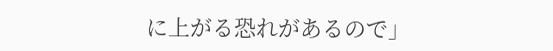に上がる恐れがあるので」